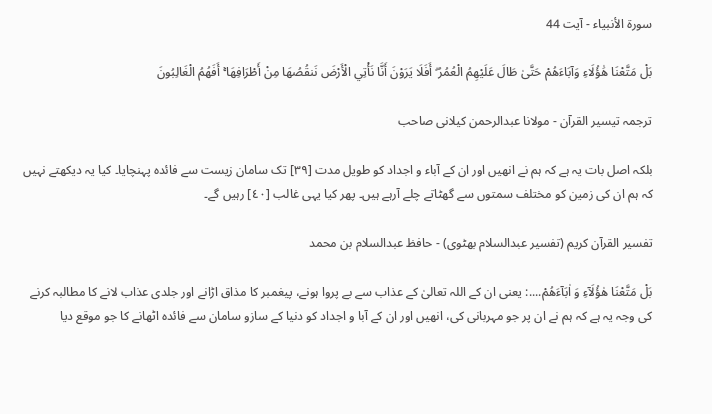سورة الأنبياء - آیت 44

بَلْ مَتَّعْنَا هَٰؤُلَاءِ وَآبَاءَهُمْ حَتَّىٰ طَالَ عَلَيْهِمُ الْعُمُرُ ۗ أَفَلَا يَرَوْنَ أَنَّا نَأْتِي الْأَرْضَ نَنقُصُهَا مِنْ أَطْرَافِهَا ۚ أَفَهُمُ الْغَالِبُونَ

ترجمہ تیسیر القرآن - مولانا عبدالرحمن کیلانی صاحب

بلکہ اصل بات یہ ہے کہ ہم نے انھیں اور ان کے آباء و اجداد کو طویل مدت [٣٩] تک سامان زیست سے فائدہ پہنچایا۔ کیا یہ دیکھتے نہیں کہ ہم ان کی زمین کو مختلف سمتوں سے گھٹاتے چلے آرہے ہیں۔ پھر کیا یہی غالب [٤٠] رہیں گے۔

تفسیر القرآن کریم (تفسیر عبدالسلام بھٹوی) - حافظ عبدالسلام بن محمد

بَلْ مَتَّعْنَا هٰؤُلَآءِ وَ اٰبَآءَهُمْ....: یعنی ان کے اللہ تعالیٰ کے عذاب سے بے پروا ہونے، پیغمبر کا مذاق اڑانے اور جلدی عذاب لانے کا مطالبہ کرنے کی وجہ یہ ہے کہ ہم نے ان پر جو مہربانی کی، انھیں اور ان کے آبا و اجداد کو دنیا کے سازو سامان سے فائدہ اٹھانے کا جو موقع دیا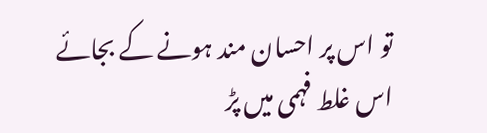تو اس پر احسان مند ہونے کے بجائے اس غلط فہمی میں پڑ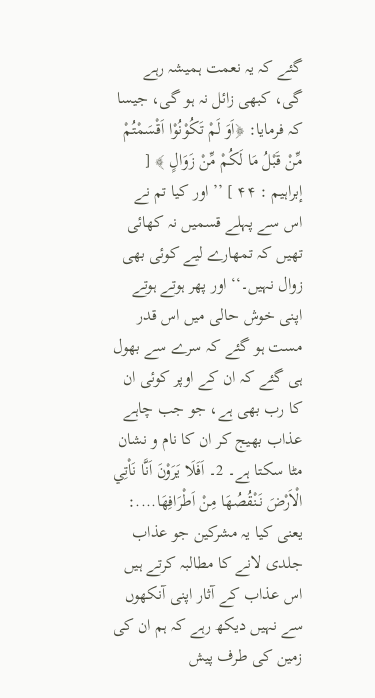گئے کہ یہ نعمت ہمیشہ رہے گی، کبھی زائل نہ ہو گی، جیسا کہ فرمایا: ﴿اَوَ لَمْ تَكُوْنُوْا اَقْسَمْتُمْ مِّنْ قَبْلُ مَا لَكُمْ مِّنْ زَوَالٍ ﴾ [ إبراہیم : ۴۴ ] ’’اور کیا تم نے اس سے پہلے قسمیں نہ کھائی تھیں کہ تمھارے لیے کوئی بھی زوال نہیں۔‘‘ اور پھر ہوتے ہوتے اپنی خوش حالی میں اس قدر مست ہو گئے کہ سرے سے بھول ہی گئے کہ ان کے اوپر کوئی ان کا رب بھی ہے، جو جب چاہے عذاب بھیج کر ان کا نام و نشان مٹا سکتا ہے۔ 2۔ اَفَلَا يَرَوْنَ اَنَّا نَاْتِي الْاَرْضَ نَنْقُصُهَا مِنْ اَطْرَافِهَا....: یعنی کیا یہ مشرکین جو عذاب جلدی لانے کا مطالبہ کرتے ہیں اس عذاب کے آثار اپنی آنکھوں سے نہیں دیکھ رہے کہ ہم ان کی زمین کی طرف پیش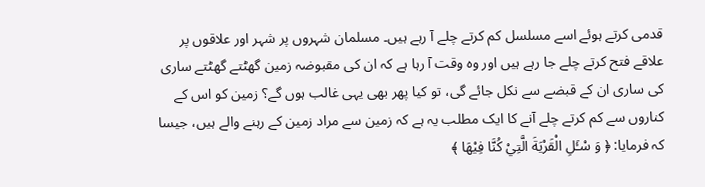قدمی کرتے ہوئے اسے مسلسل کم کرتے چلے آ رہے ہیں۔ مسلمان شہروں پر شہر اور علاقوں پر علاقے فتح کرتے چلے جا رہے ہیں اور وہ وقت آ رہا ہے کہ ان کی مقبوضہ زمین گھٹتے گھٹتے ساری کی ساری ان کے قبضے سے نکل جائے گی، تو کیا پھر بھی یہی غالب ہوں گے؟ زمین کو اس کے کناروں سے کم کرتے چلے آنے کا ایک مطلب یہ ہے کہ زمین سے مراد زمین کے رہنے والے ہیں، جیسا کہ فرمایا: ﴿ وَ سْـَٔلِ الْقَرْيَةَ الَّتِيْ كُنَّا فِيْهَا ﴾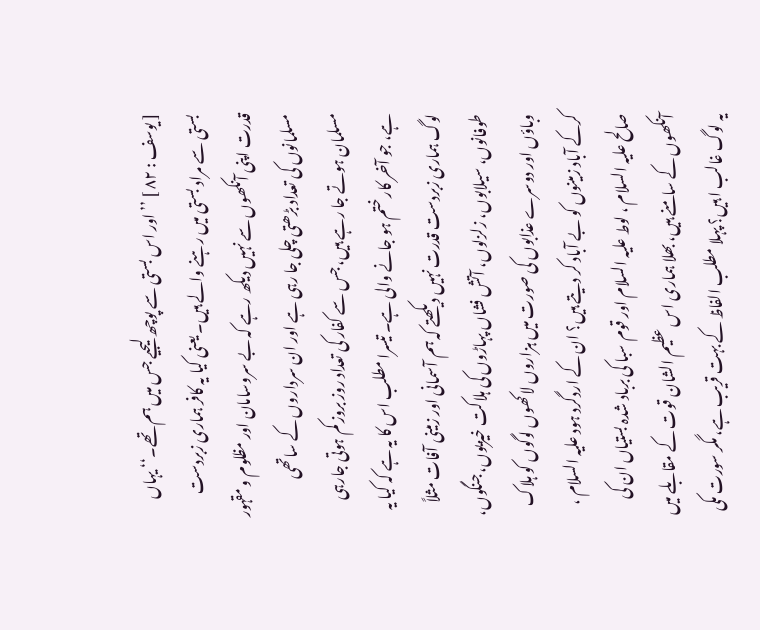[ یوسف : ۸۲ ] ’’اور اس بستی سے پوچھ لیجیے جس میں ہم تھے۔‘‘ یہاں بستی سے مراد بستی میں رہنے والے ہیں۔ یعنی کیا یہ کافر ہماری زبردست قدرت اپنی آنکھوں سے نہیں دیکھ رہے کہ بے سروسامان اور مظلوم و مقہور مسلمانوں کی تعداد بڑھتی چلی جا رہی ہے اور ان سرداروں کے ساتھی مسلمان ہوتے جا رہے ہیں، جس سے کفار کی تعداد روز بروز کم ہوتی جارہی ہے، جو آخر کار ختم ہو جانے والی ہے۔ تیسرا مطلب اس کا یہ ہے کہ کیا یہ لوگ ہماری زبردست قدرت نہیں دیکھتے کہ ہم آسمانی اور زمینی آفات مثلاً طوفانوں، سیلابوں، زلزلوں، آتش فشاں پہاڑوں کی ہلاکت خیزیوں، جنگوں، وباؤں اور دوسرے عذابوں کی صورت میں ہزاروں لاکھوں لوگوں کو ہلاک کرکے آباد زمینوں کو بے آباد کر دیتے ہیں؟ ان کے اردگرد ہود علیہ السلام ، صالح علیہ السلام ، لوط علیہ السلام اور قوم سبا کی برباد شدہ بستیاں ان کی آنکھوں کے سامنے ہیں، بھلا ہماری اس عظیم الشان قوت کے مقابلے میں یہ لوگ غالب ا ہیں؟ پہلا مطلب الفاظ کے بہت قریب ہے، مگر سورت مکی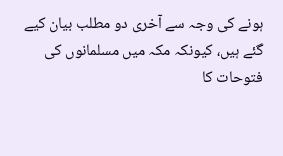ہونے کی وجہ سے آخری دو مطلب بیان کیے گئے ہیں، کیونکہ مکہ میں مسلمانوں کی فتوحات کا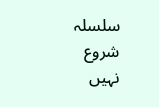سلسلہ شروع نہیں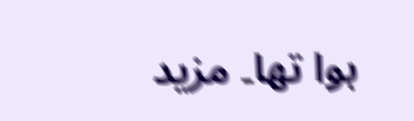ہوا تھا۔ مزید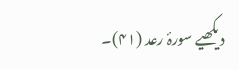دیکھیے سورۂ رعد (۴۱)۔